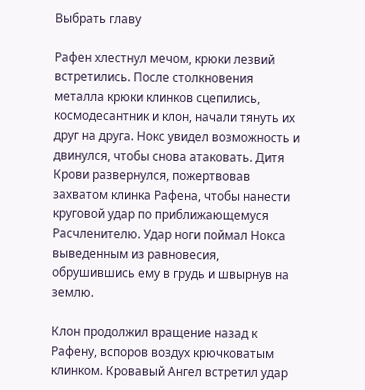Выбрать главу

Рафен хлестнул мечом, крюки лезвий встретились. После столкновения металла крюки клинков сцепились, космодесантник и клон, начали тянуть их друг на друга. Нокс увидел возможность и двинулся, чтобы снова атаковать. Дитя Крови развернулся, пожертвовав захватом клинка Рафена, чтобы нанести круговой удар по приближающемуся Расчленителю. Удар ноги поймал Нокса выведенным из равновесия, обрушившись ему в грудь и швырнув на землю.

Клон продолжил вращение назад к Рафену, вспоров воздух крючковатым клинком. Кровавый Ангел встретил удар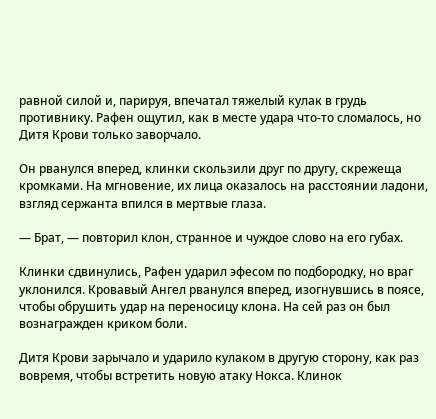равной силой и, парируя, впечатал тяжелый кулак в грудь противнику. Рафен ощутил, как в месте удара что-то сломалось, но Дитя Крови только заворчало.

Он рванулся вперед, клинки скользили друг по другу, скрежеща кромками. На мгновение, их лица оказалось на расстоянии ладони, взгляд сержанта впился в мертвые глаза.

— Брат, — повторил клон, странное и чуждое слово на его губах.

Клинки сдвинулись, Рафен ударил эфесом по подбородку, но враг уклонился. Кровавый Ангел рванулся вперед, изогнувшись в поясе, чтобы обрушить удар на переносицу клона. На сей раз он был вознагражден криком боли.

Дитя Крови зарычало и ударило кулаком в другую сторону, как раз вовремя, чтобы встретить новую атаку Нокса. Клинок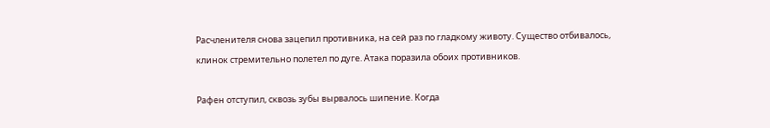Расчленителя снова зацепил противника, на сей раз по гладкому животу. Существо отбивалось, клинок стремительно полетел по дуге. Атака поразила обоих противников.

Рафен отступил, сквозь зубы вырвалось шипение. Когда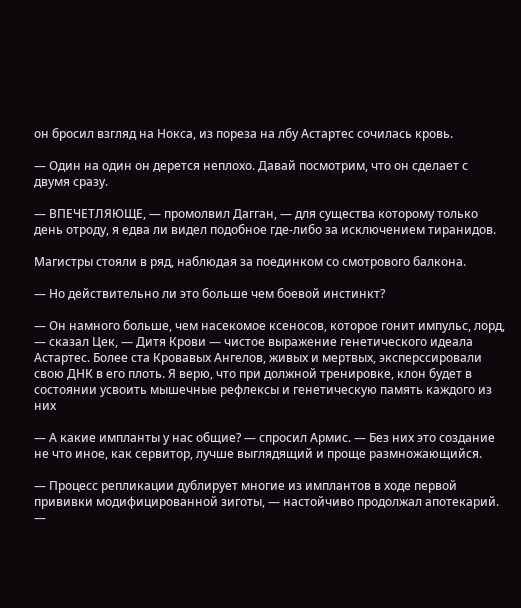он бросил взгляд на Нокса, из пореза на лбу Астартес сочилась кровь.

— Один на один он дерется неплохо. Давай посмотрим, что он сделает с двумя сразу.

— ВПЕЧЕТЛЯЮЩЕ, — промолвил Дагган, — для существа которому только день отроду, я едва ли видел подобное где-либо за исключением тиранидов.

Магистры стояли в ряд, наблюдая за поединком со смотрового балкона.

— Но действительно ли это больше чем боевой инстинкт?

— Он намного больше, чем насекомое ксеносов, которое гонит импульс, лорд, — сказал Цек, — Дитя Крови — чистое выражение генетического идеала Астартес. Более ста Кровавых Ангелов, живых и мертвых, эксперссировали свою ДНК в его плоть. Я верю, что при должной тренировке, клон будет в состоянии усвоить мышечные рефлексы и генетическую память каждого из них

— А какие импланты у нас общие? — спросил Армис. — Без них это создание не что иное, как сервитор, лучше выглядящий и проще размножающийся.

— Процесс репликации дублирует многие из имплантов в ходе первой прививки модифицированной зиготы, — настойчиво продолжал апотекарий. —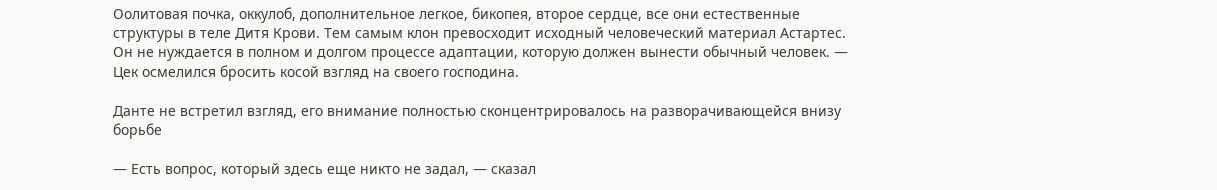Оолитовая почка, оккулоб, дополнительное легкое, бикопея, второе сердце, все они естественные структуры в теле Дитя Крови. Тем самым клон превосходит исходный человеческий материал Астартес. Он не нуждается в полном и долгом процессе адаптации, которую должен вынести обычный человек. — Цек осмелился бросить косой взгляд на своего господина.

Данте не встретил взгляд, его внимание полностью сконцентрировалось на разворачивающейся внизу борьбе

— Есть вопрос, который здесь еще никто не задал, — сказал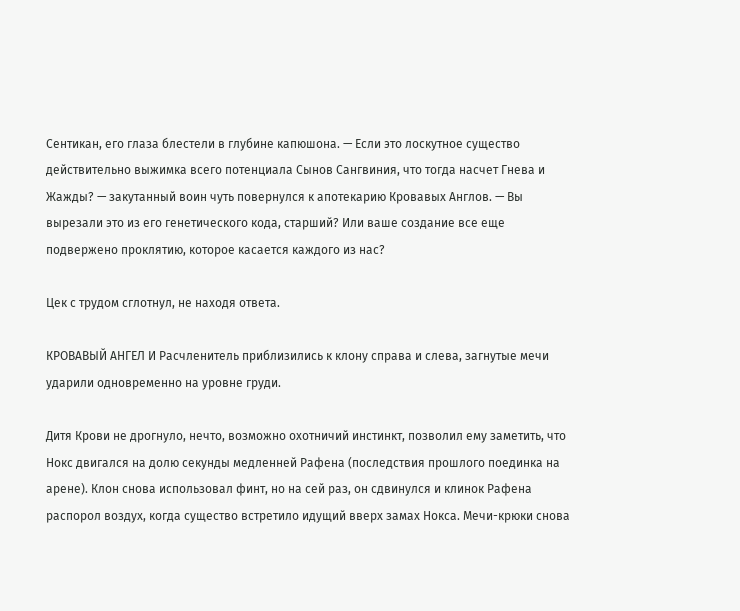Сентикан, его глаза блестели в глубине капюшона. — Если это лоскутное существо действительно выжимка всего потенциала Сынов Сангвиния, что тогда насчет Гнева и Жажды? — закутанный воин чуть повернулся к апотекарию Кровавых Англов. — Вы вырезали это из его генетического кода, старший? Или ваше создание все еще подвержено проклятию, которое касается каждого из нас?

Цек с трудом сглотнул, не находя ответа.

КРОВАВЫЙ АНГЕЛ И Расчленитель приблизились к клону справа и слева, загнутые мечи ударили одновременно на уровне груди.

Дитя Крови не дрогнуло, нечто, возможно охотничий инстинкт, позволил ему заметить, что Нокс двигался на долю секунды медленней Рафена (последствия прошлого поединка на арене). Клон снова использовал финт, но на сей раз, он сдвинулся и клинок Рафена распорол воздух, когда существо встретило идущий вверх замах Нокса. Мечи-крюки снова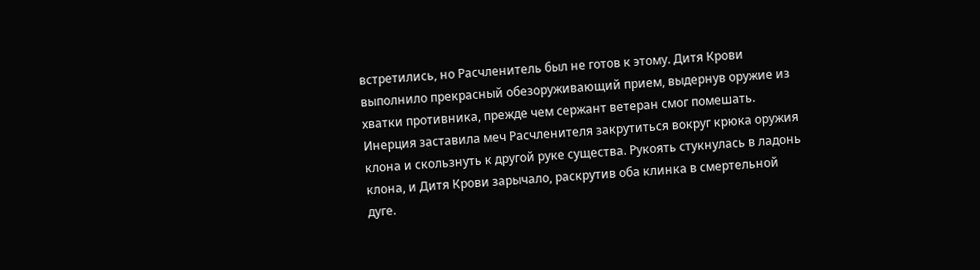встретились, но Расчленитель был не готов к этому. Дитя Крови выполнило прекрасный обезоруживающий прием, выдернув оружие из хватки противника, прежде чем сержант ветеран смог помешать. Инерция заставила меч Расчленителя закрутиться вокруг крюка оружия клона и скользнуть к другой руке существа. Рукоять стукнулась в ладонь клона, и Дитя Крови зарычало, раскрутив оба клинка в смертельной дуге.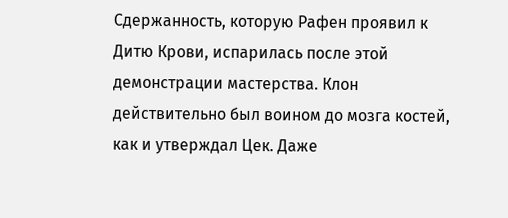Сдержанность, которую Рафен проявил к Дитю Крови, испарилась после этой демонстрации мастерства. Клон действительно был воином до мозга костей, как и утверждал Цек. Даже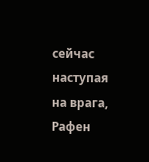сейчас наступая на врага, Рафен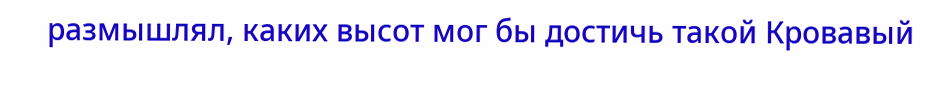размышлял, каких высот мог бы достичь такой Кровавый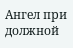Ангел при должной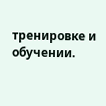тренировке и обучении.